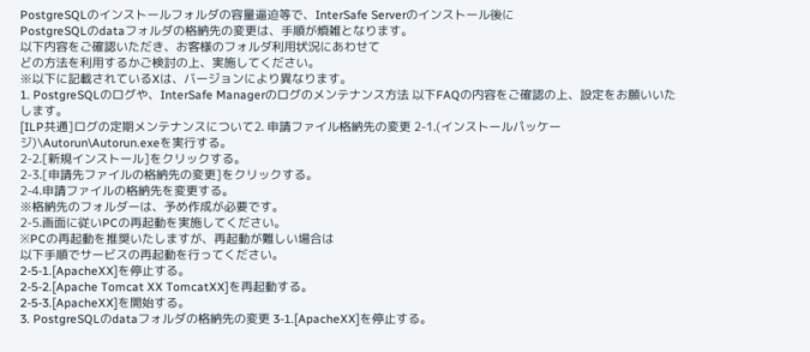PostgreSQLのインストールフォルダの容量逼迫等で、InterSafe Serverのインストール後に
PostgreSQLのdataフォルダの格納先の変更は、手順が煩雑となります。
以下内容をご確認いただき、お客様のフォルダ利用状況にあわせて
どの方法を利用するかご検討の上、実施してください。
※以下に記載されているXは、バージョンにより異なります。
1. PostgreSQLのログや、InterSafe Managerのログのメンテナンス方法 以下FAQの内容をご確認の上、設定をお願いいたします。
[ILP共通]ログの定期メンテナンスについて2. 申請ファイル格納先の変更 2-1.(インストールパッケージ)\Autorun\Autorun.exeを実行する。
2-2.[新規インストール]をクリックする。
2-3.[申請先ファイルの格納先の変更]をクリックする。
2-4.申請ファイルの格納先を変更する。
※格納先のフォルダーは、予め作成が必要です。
2-5.画面に従いPCの再起動を実施してください。
※PCの再起動を推奨いたしますが、再起動が難しい場合は
以下手順でサービスの再起動を行ってください。
2-5-1.[ApacheXX]を停止する。
2-5-2.[Apache Tomcat XX TomcatXX]を再起動する。
2-5-3.[ApacheXX]を開始する。
3. PostgreSQLのdataフォルダの格納先の変更 3-1.[ApacheXX]を停止する。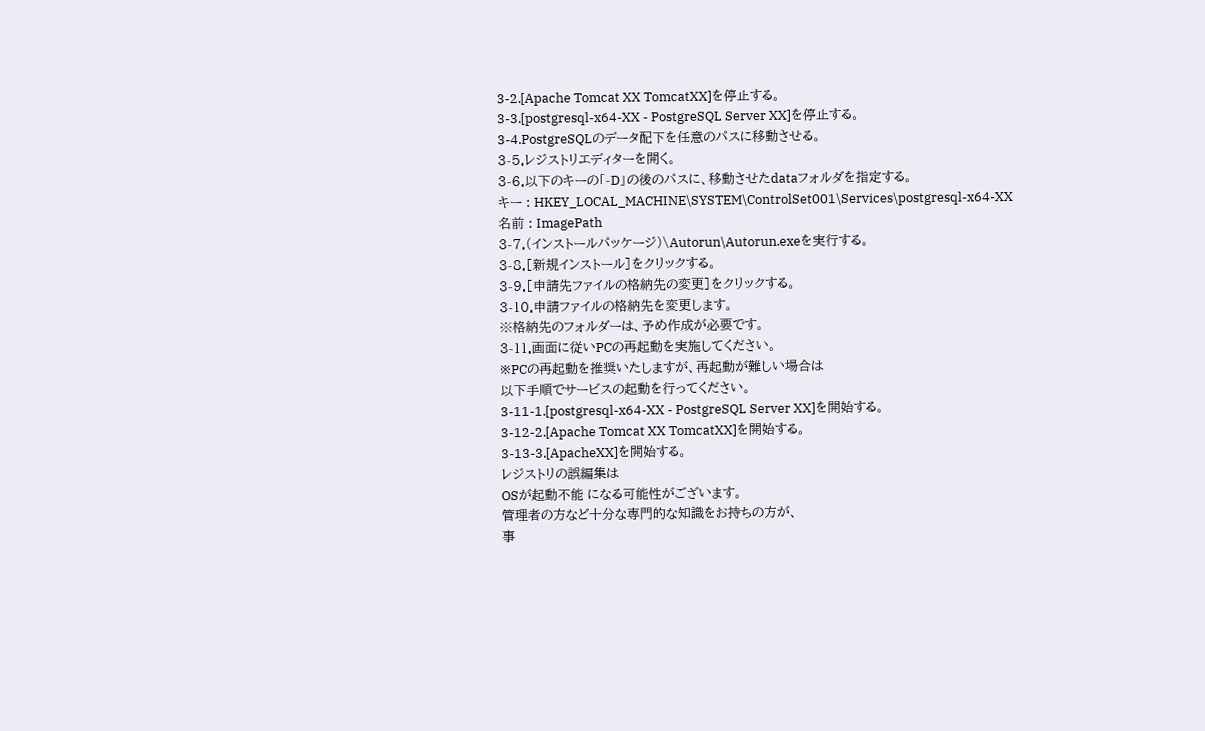3-2.[Apache Tomcat XX TomcatXX]を停止する。
3-3.[postgresql-x64-XX - PostgreSQL Server XX]を停止する。
3-4.PostgreSQLのデータ配下を任意のパスに移動させる。
3-5.レジストリエディターを開く。
3-6.以下のキーの「-D」の後のパスに、移動させたdataフォルダを指定する。
キー : HKEY_LOCAL_MACHINE\SYSTEM\ControlSet001\Services\postgresql-x64-XX
名前 : ImagePath
3-7.(インストールパッケージ)\Autorun\Autorun.exeを実行する。
3-8.[新規インストール]をクリックする。
3-9.[申請先ファイルの格納先の変更]をクリックする。
3-10.申請ファイルの格納先を変更します。
※格納先のフォルダーは、予め作成が必要です。
3-11.画面に従いPCの再起動を実施してください。
※PCの再起動を推奨いたしますが、再起動が難しい場合は
以下手順でサービスの起動を行ってください。
3-11-1.[postgresql-x64-XX - PostgreSQL Server XX]を開始する。
3-12-2.[Apache Tomcat XX TomcatXX]を開始する。
3-13-3.[ApacheXX]を開始する。
レジストリの誤編集は
OSが起動不能 になる可能性がございます。
管理者の方など十分な専門的な知識をお持ちの方が、
事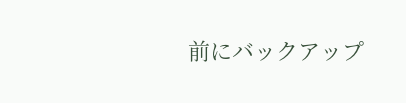前にバックアップ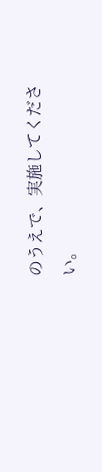のうえで、実施してください。